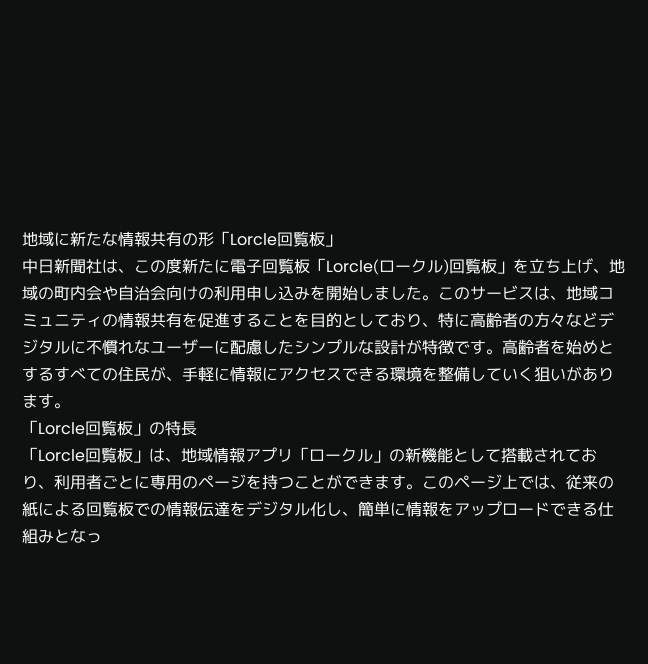地域に新たな情報共有の形「Lorcle回覧板」
中日新聞社は、この度新たに電子回覧板「Lorcle(ロークル)回覧板」を立ち上げ、地域の町内会や自治会向けの利用申し込みを開始しました。このサービスは、地域コミュニティの情報共有を促進することを目的としており、特に高齢者の方々などデジタルに不慣れなユーザーに配慮したシンプルな設計が特徴です。高齢者を始めとするすべての住民が、手軽に情報にアクセスできる環境を整備していく狙いがあります。
「Lorcle回覧板」の特長
「Lorcle回覧板」は、地域情報アプリ「ロークル」の新機能として搭載されており、利用者ごとに専用のページを持つことができます。このページ上では、従来の紙による回覧板での情報伝達をデジタル化し、簡単に情報をアップロードできる仕組みとなっ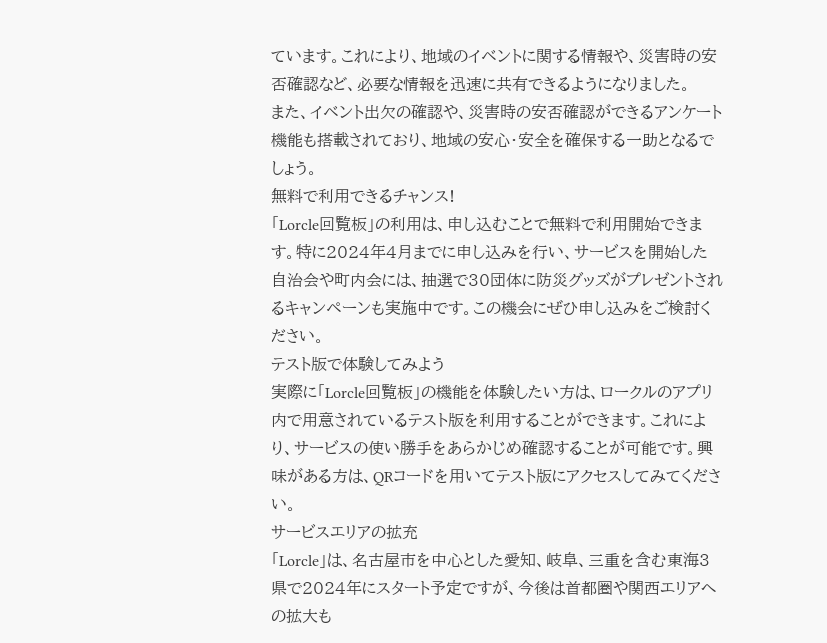ています。これにより、地域のイベントに関する情報や、災害時の安否確認など、必要な情報を迅速に共有できるようになりました。
また、イベント出欠の確認や、災害時の安否確認ができるアンケート機能も搭載されており、地域の安心・安全を確保する一助となるでしょう。
無料で利用できるチャンス!
「Lorcle回覧板」の利用は、申し込むことで無料で利用開始できます。特に2024年4月までに申し込みを行い、サービスを開始した自治会や町内会には、抽選で30団体に防災グッズがプレゼントされるキャンペーンも実施中です。この機会にぜひ申し込みをご検討ください。
テスト版で体験してみよう
実際に「Lorcle回覧板」の機能を体験したい方は、ロークルのアプリ内で用意されているテスト版を利用することができます。これにより、サービスの使い勝手をあらかじめ確認することが可能です。興味がある方は、QRコードを用いてテスト版にアクセスしてみてください。
サービスエリアの拡充
「Lorcle」は、名古屋市を中心とした愛知、岐阜、三重を含む東海3県で2024年にスタート予定ですが、今後は首都圏や関西エリアへの拡大も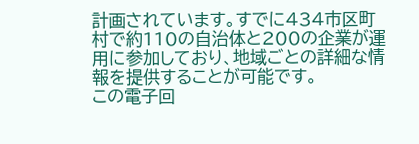計画されています。すでに434市区町村で約110の自治体と200の企業が運用に参加しており、地域ごとの詳細な情報を提供することが可能です。
この電子回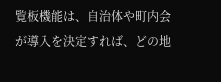覧板機能は、自治体や町内会が導入を決定すれば、どの地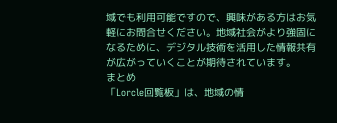域でも利用可能ですので、興味がある方はお気軽にお問合せください。地域社会がより強固になるために、デジタル技術を活用した情報共有が広がっていくことが期待されています。
まとめ
「Lorcle回覧板」は、地域の情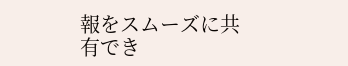報をスムーズに共有でき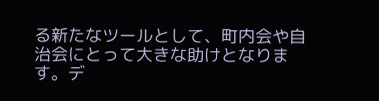る新たなツールとして、町内会や自治会にとって大きな助けとなります。デ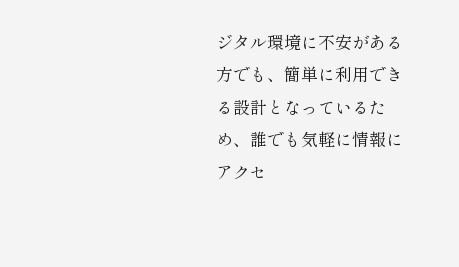ジタル環境に不安がある方でも、簡単に利用できる設計となっているため、誰でも気軽に情報にアクセ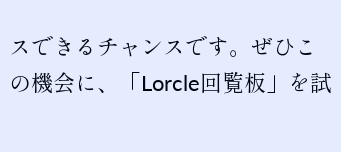スできるチャンスです。ぜひこの機会に、「Lorcle回覧板」を試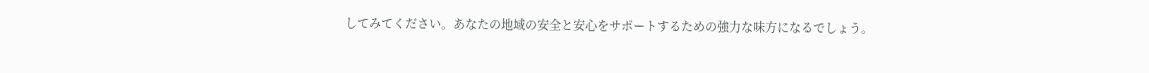してみてください。あなたの地域の安全と安心をサポートするための強力な味方になるでしょう。